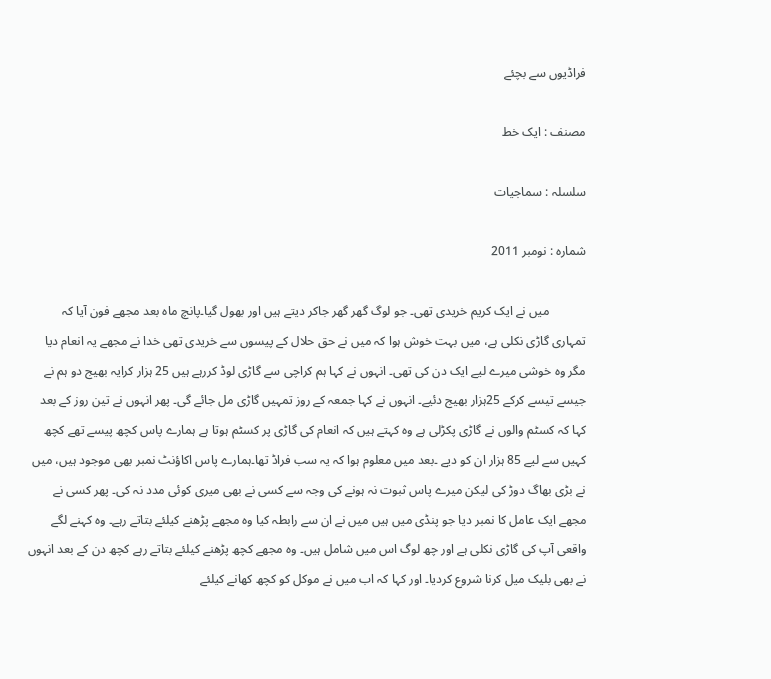فراڈیوں سے بچئے

مصنف : ایک خط

سلسلہ : سماجیات

شمارہ : نومبر 2011

            میں نے ایک کریم خریدی تھی۔ جو لوگ گھر گھر جاکر دیتے ہیں اور بھول گیا۔پانچ ماہ بعد مجھے فون آیا کہ تمہاری گاڑی نکلی ہے، میں بہت خوش ہوا کہ میں نے حق حلال کے پیسوں سے خریدی تھی خدا نے مجھے یہ انعام دیا مگر وہ خوشی میرے لیے ایک دن کی تھی۔ انہوں نے کہا ہم کراچی سے گاڑی لوڈ کررہے ہیں 25 ہزار کرایہ بھیج دو ہم نے جیسے تیسے کرکے 25ہزار بھیج دئیے۔ انہوں نے کہا جمعہ کے روز تمہیں گاڑی مل جائے گی۔ پھر انہوں نے تین روز کے بعد کہا کہ کسٹم والوں نے گاڑی پکڑلی ہے وہ کہتے ہیں کہ انعام کی گاڑی پر کسٹم ہوتا ہے ہمارے پاس کچھ پیسے تھے کچھ کہیں سے لیے 85 ہزار ان کو دیے ۔بعد میں معلوم ہوا کہ یہ سب فراڈ تھا۔ہمارے پاس اکاؤنٹ نمبر بھی موجود ہیں، میں نے بڑی بھاگ دوڑ کی لیکن میرے پاس ثبوت نہ ہونے کی وجہ سے کسی نے بھی میری کوئی مدد نہ کی۔ پھر کسی نے مجھے ایک عامل کا نمبر دیا جو پنڈی میں ہیں میں نے ان سے رابطہ کیا وہ مجھے پڑھنے کیلئے بتاتے رہے۔ وہ کہنے لگے واقعی آپ کی گاڑی نکلی ہے اور چھ لوگ اس میں شامل ہیں۔ وہ مجھے کچھ پڑھنے کیلئے بتاتے رہے کچھ دن کے بعد انہوں نے بھی بلیک میل کرنا شروع کردیا۔ اور کہا کہ اب میں نے موکل کو کچھ کھانے کیلئے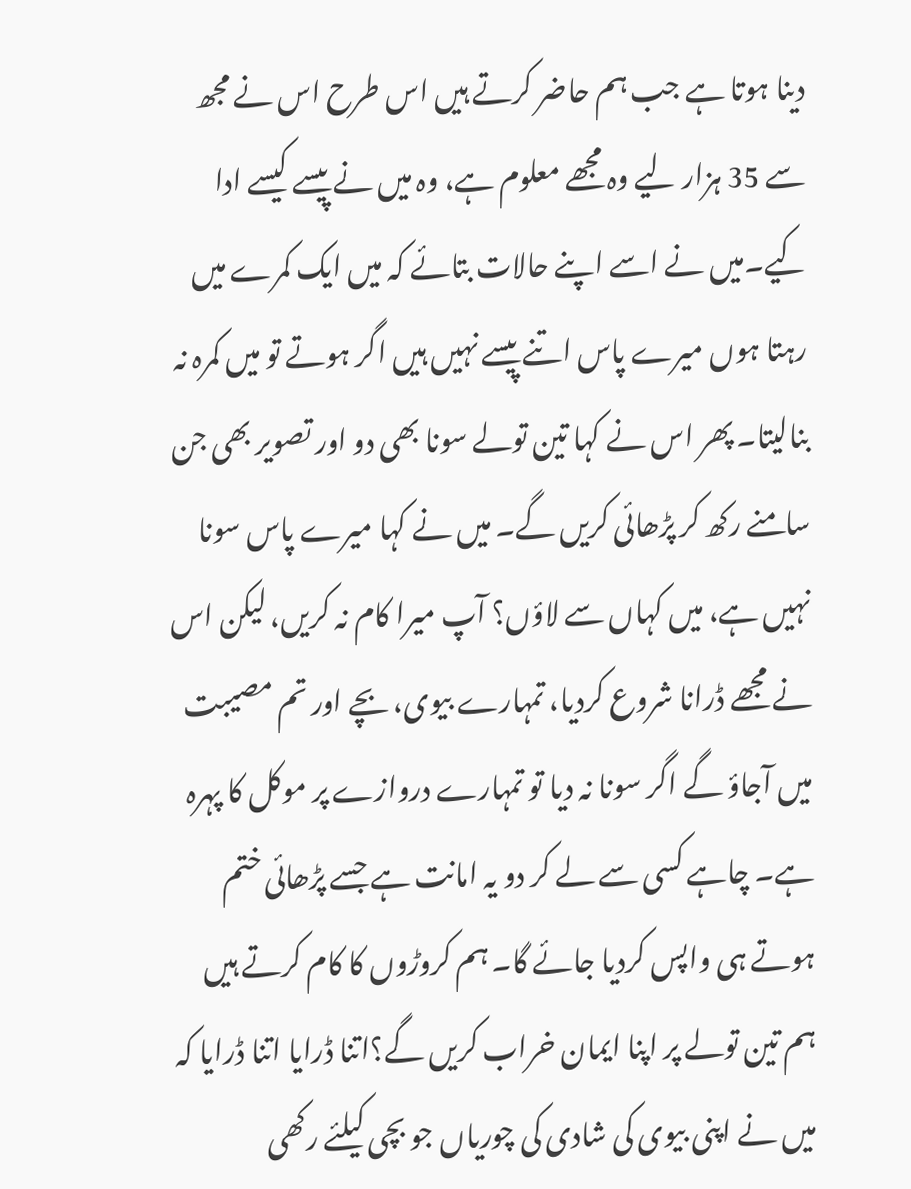دینا ہوتا ہے جب ہم حاضر کرتے ہیں اس طرح اس نے مجھ سے 35 ہزار لیے وہ مجھے معلوم ہے، وہ میں نے پیسے کیسے ادا کیے۔میں نے اسے اپنے حالات بتائے کہ میں ایک کمرے میں رہتا ہوں میرے پاس اتنے پیسے نہیں ہیں اگر ہوتے تو میں کمرہ نہ بنالیتا۔ پھر اس نے کہا تین تولے سونا بھی دو اور تصویر بھی جن سامنے رکھ کر پڑھائی کریں گے۔ میں نے کہا میرے پاس سونا نہیں ہے، میں کہاں سے لاؤں؟ آپ میرا کام نہ کریں، لیکن اس نے مجھے ڈرانا شروع کردیا، تمہارے بیوی، بچے اور تم مصیبت میں آجاؤ گے اگر سونا نہ دیا تو تمہارے دروازے پر موکل کا پہرہ ہے۔ چاہے کسی سے لے کر دو یہ امانت ہے جسے پڑھائی ختم ہوتے ہی واپس کردیا جائے گا۔ ہم کروڑوں کا کام کرتے ہیں ہم تین تولے پر اپنا ایمان خراب کریں گے؟اتنا ڈرایا اتنا ڈرایا کہ میں نے اپنی بیوی کی شادی کی چوریاں جو بچی کیلئے رکھی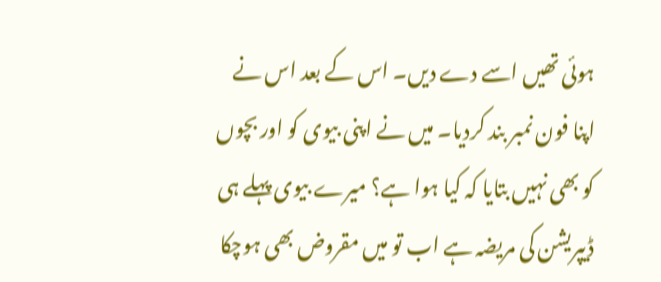ہوئی تھیں اسے دے دیں۔ اس کے بعد اس نے اپنا فون نمبر بند کردیا۔ میں نے اپنی بیوی کو اور بچوں کو بھی نہیں بتایا کہ کیا ہوا ہے؟ میرے بیوی پہلے ہی ڈیپریشن کی مریضہ ہے اب تو میں مقروض بھی ہوچکا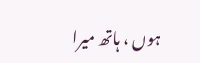ہوں ، ہاتھ میرا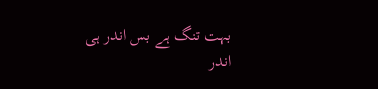بہت تنگ ہے بس اندر ہی اندر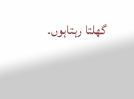گھلتا رہتاہوں۔